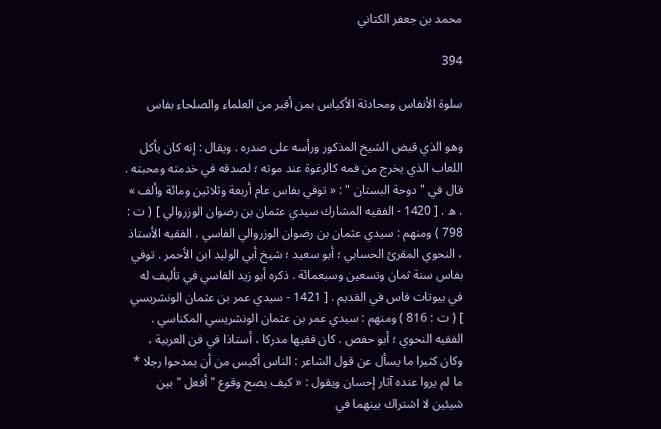محمد بن جعفر الكتاني

394

سلوة الأنفاس ومحادثة الأكياس بمن أقبر من العلماء والصلحاء بفاس

وهو الذي قبض الشيخ المذكور ورأسه على صدره . ويقال : إنه كان يأكل اللعاب الذي يخرج من فمه كالرغوة عند موته ؛ لصدقه في خدمته ومحبته . قال في " دوحة البستان " : « توفي بفاس عام أربعة وثلاثين ومائة وألف » . ه . [ 1420 - الفقيه المشارك سيدي عثمان بن رضوان الوزروالي ] ( ت : 798 ) ومنهم : سيدي عثمان بن رضوان الوزروالي الفاسي . الفقيه الأستاذ ، النحوي المقرئ الحسابي ؛ أبو سعيد ؛ شيخ أبي الوليد ابن الأحمر . توفي بفاس سنة ثمان وتسعين وسبعمائة . ذكره أبو زيد الفاسي في تأليف له في بيوتات فاس في القديم . [ 1421 - سيدي عمر بن عثمان الونشريسي ] ( ت : 816 ) ومنهم : سيدي عمر بن عثمان الونشريسي المكناسي . الفقيه النحوي ؛ أبو حفص . كان فقيها مدركا ، أستاذا في فن العربية ، وكان كثيرا ما يسأل عن قول الشاعر : الناس أكيس من أن يمدحوا رجلا * ما لم يروا عنده آثار إحسان ويقول : « كيف يصح وقوع " أفعل " بين شيئين لا اشتراك بينهما في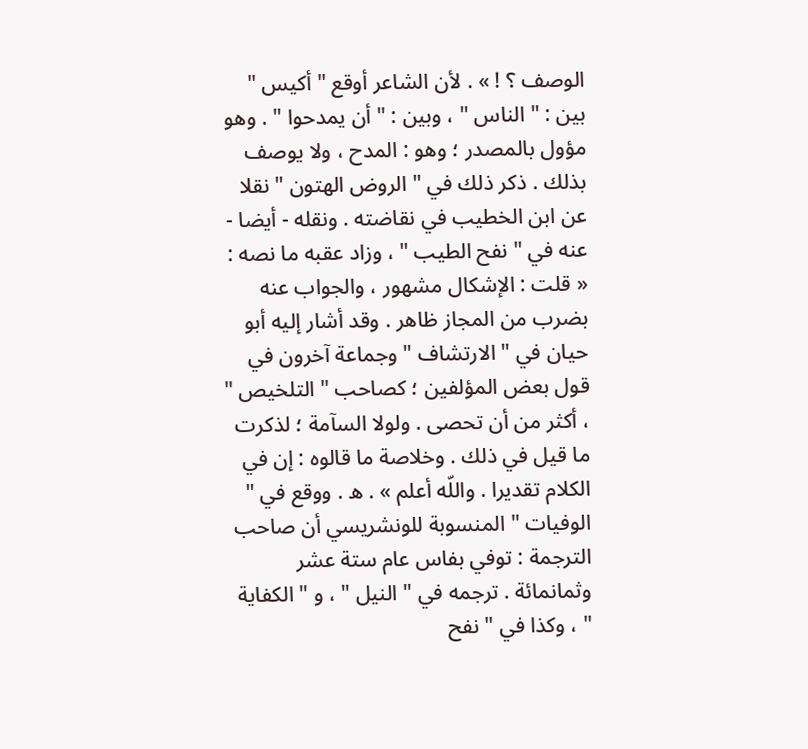الوصف ؟ ! » . لأن الشاعر أوقع " أكيس " بين : " الناس " ، وبين : " أن يمدحوا " . وهو مؤول بالمصدر ؛ وهو : المدح ، ولا يوصف بذلك . ذكر ذلك في " الروض الهتون " نقلا عن ابن الخطيب في نقاضته . ونقله - أيضا - عنه في " نفح الطيب " ، وزاد عقبه ما نصه : « قلت : الإشكال مشهور ، والجواب عنه بضرب من المجاز ظاهر . وقد أشار إليه أبو حيان في " الارتشاف " وجماعة آخرون في قول بعض المؤلفين ؛ كصاحب " التلخيص " ، أكثر من أن تحصى . ولولا السآمة ؛ لذكرت ما قيل في ذلك . وخلاصة ما قالوه : إن في الكلام تقديرا . واللّه أعلم » . ه . ووقع في " الوفيات " المنسوبة للونشريسي أن صاحب الترجمة : توفي بفاس عام ستة عشر وثمانمائة . ترجمه في " النيل " ، و " الكفاية " ، وكذا في " نفح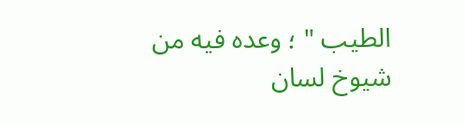الطيب " ؛ وعده فيه من شيوخ لسان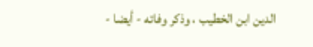الدين ابن الخطيب ، وذكر وفاته - أيضا -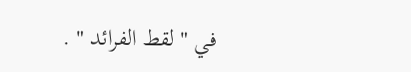في " لقط الفرائد " .